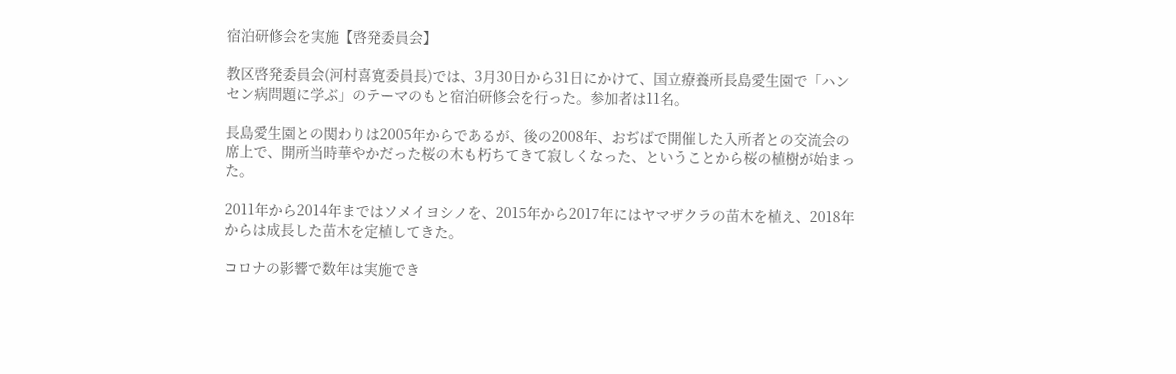宿泊研修会を実施【啓発委員会】

教区啓発委員会(河村喜寛委員長)では、3月30日から31日にかけて、国立療養所長島愛生園で「ハンセン病問題に学ぶ」のテーマのもと宿泊研修会を行った。参加者は11名。

長島愛生園との関わりは2005年からであるが、後の2008年、おぢばで開催した入所者との交流会の席上で、開所当時華やかだった桜の木も朽ちてきて寂しくなった、ということから桜の植樹が始まった。

2011年から2014年まではソメイヨシノを、2015年から2017年にはヤマザクラの苗木を植え、2018年からは成長した苗木を定植してきた。

コロナの影響で数年は実施でき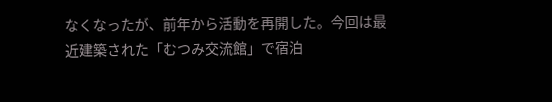なくなったが、前年から活動を再開した。今回は最近建築された「むつみ交流館」で宿泊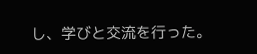し、学びと交流を行った。